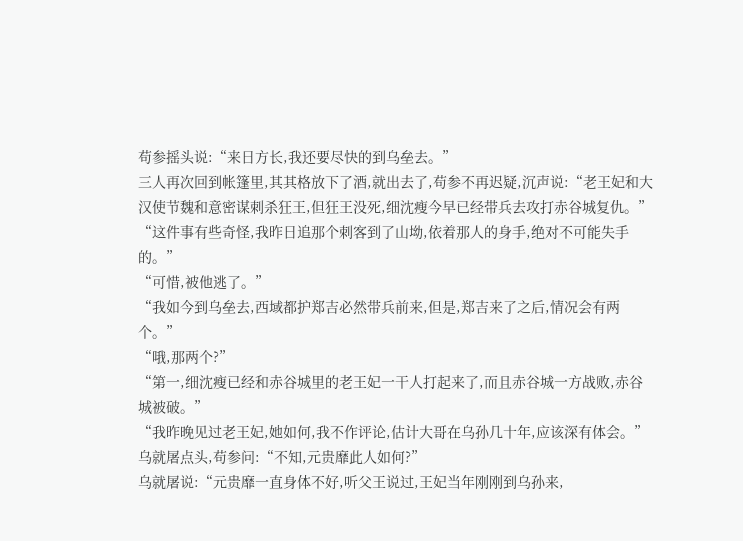苟参摇头说:“来日方长,我还要尽快的到乌垒去。”
三人再次回到帐篷里,其其格放下了酒,就出去了,苟参不再迟疑,沉声说:“老王妃和大汉使节魏和意密谋刺杀狂王,但狂王没死,细沈瘦今早已经带兵去攻打赤谷城复仇。”
“这件事有些奇怪,我昨日追那个刺客到了山坳,依着那人的身手,绝对不可能失手的。”
“可惜,被他逃了。”
“我如今到乌垒去,西域都护郑吉必然带兵前来,但是,郑吉来了之后,情况会有两个。”
“哦,那两个?”
“第一,细沈瘦已经和赤谷城里的老王妃一干人打起来了,而且赤谷城一方战败,赤谷城被破。”
“我昨晚见过老王妃,她如何,我不作评论,估计大哥在乌孙几十年,应该深有体会。”
乌就屠点头,苟参问:“不知,元贵靡此人如何?”
乌就屠说:“元贵靡一直身体不好,听父王说过,王妃当年刚刚到乌孙来,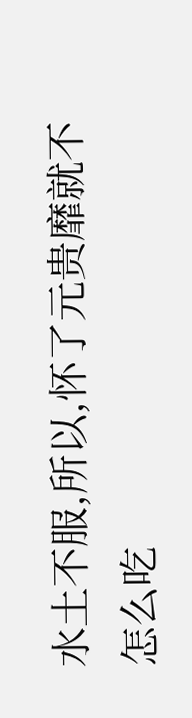水土不服,所以,怀了元贵靡就不怎么吃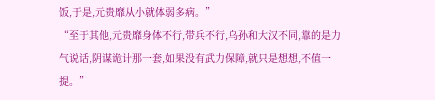饭,于是,元贵靡从小就体弱多病。”
“至于其他,元贵靡身体不行,带兵不行,乌孙和大汉不同,靠的是力气说话,阴谋诡计那一套,如果没有武力保障,就只是想想,不值一提。”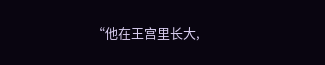“他在王宫里长大,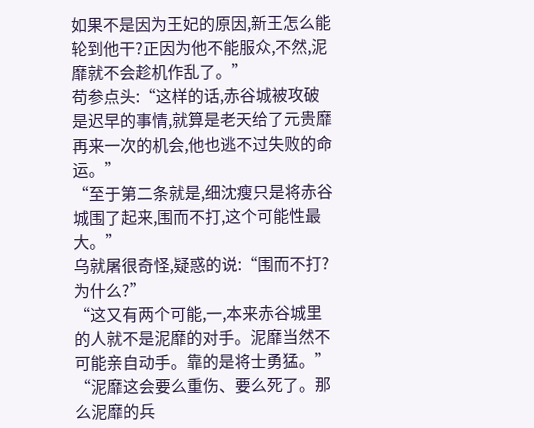如果不是因为王妃的原因,新王怎么能轮到他干?正因为他不能服众,不然,泥靡就不会趁机作乱了。”
苟参点头:“这样的话,赤谷城被攻破是迟早的事情,就算是老天给了元贵靡再来一次的机会,他也逃不过失败的命运。”
“至于第二条就是,细沈瘦只是将赤谷城围了起来,围而不打,这个可能性最大。”
乌就屠很奇怪,疑惑的说:“围而不打?为什么?”
“这又有两个可能,一,本来赤谷城里的人就不是泥靡的对手。泥靡当然不可能亲自动手。靠的是将士勇猛。”
“泥靡这会要么重伤、要么死了。那么泥靡的兵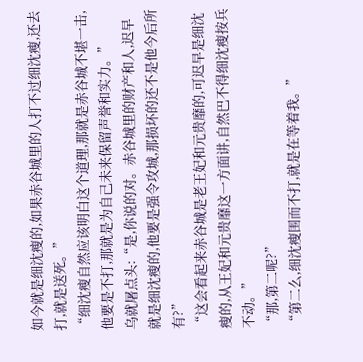如今就是细沈瘦的,如果赤谷城里的人打不过细沈瘦,还去打,就是送死。”
“细沈瘦自然应该明白这个道理,那就是赤谷城不堪一击,他要是不打,那就是为自己未来保留声誉和实力。”
乌就屠点头:“是,你说的对。赤谷城里的财产和人,迟早就是细沈瘦的,他要是强令攻城,那损坏的还不是他今后所有?”
“这会看起来赤谷城是老王妃和元贵靡的,可迟早是细沈瘦的,从王妃和元贵靡这一方面讲,自然巴不得细沈瘦按兵不动。”
“那,第二呢?”
“第二么,细沈瘦围而不打,就是在等着我。”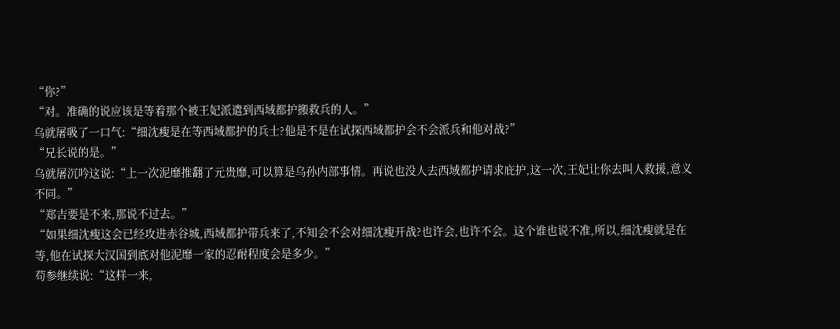“你?”
“对。准确的说应该是等着那个被王妃派遣到西域都护搬救兵的人。”
乌就屠吸了一口气:“细沈瘦是在等西域都护的兵士?他是不是在试探西域都护会不会派兵和他对战?”
“兄长说的是。”
乌就屠沉吟这说:“上一次泥靡推翻了元贵靡,可以算是乌孙内部事情。再说也没人去西域都护请求庇护,这一次,王妃让你去叫人救援,意义不同。”
“郑吉要是不来,那说不过去。”
“如果细沈瘦这会已经攻进赤谷城,西域都护带兵来了,不知会不会对细沈瘦开战?也许会,也许不会。这个谁也说不准,所以,细沈瘦就是在等,他在试探大汉国到底对他泥靡一家的忍耐程度会是多少。”
苟参继续说:“这样一来,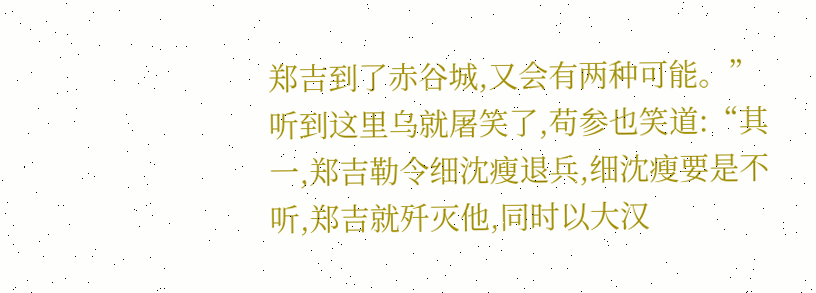郑吉到了赤谷城,又会有两种可能。”
听到这里乌就屠笑了,苟参也笑道:“其一,郑吉勒令细沈瘦退兵,细沈瘦要是不听,郑吉就歼灭他,同时以大汉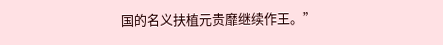国的名义扶植元贵靡继续作王。”